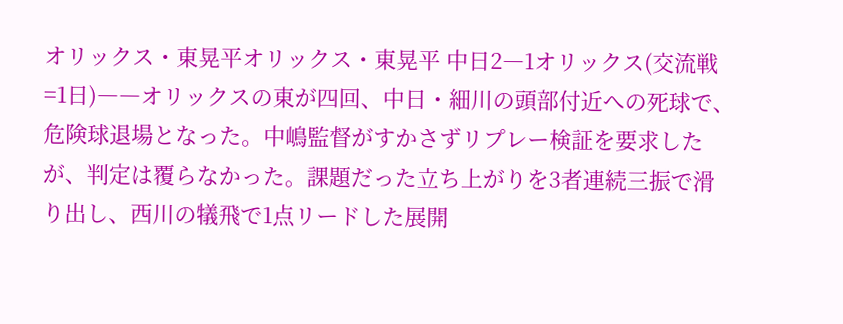オリックス・東晃平オリックス・東晃平 中日2―1オリックス(交流戦=1日)――オリックスの東が四回、中日・細川の頭部付近への死球で、危険球退場となった。中嶋監督がすかさずリプレー検証を要求したが、判定は覆らなかった。課題だった立ち上がりを3者連続三振で滑り出し、西川の犠飛で1点リードした展開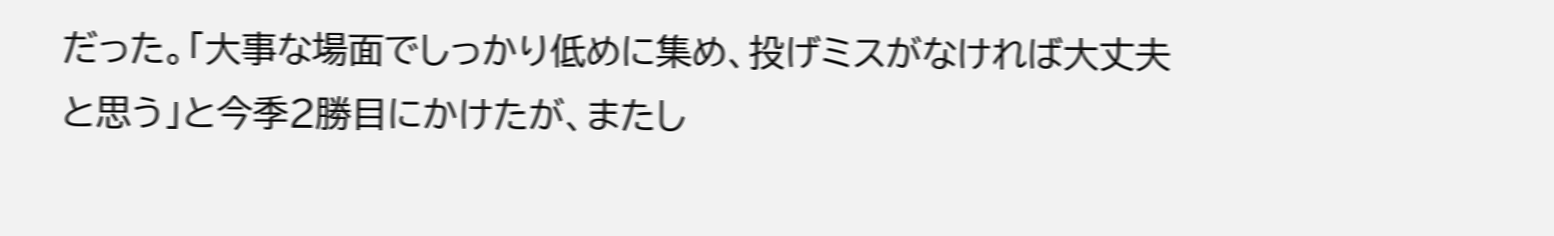だった。「大事な場面でしっかり低めに集め、投げミスがなければ大丈夫と思う」と今季2勝目にかけたが、またし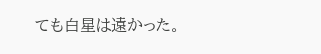ても白星は遠かった。